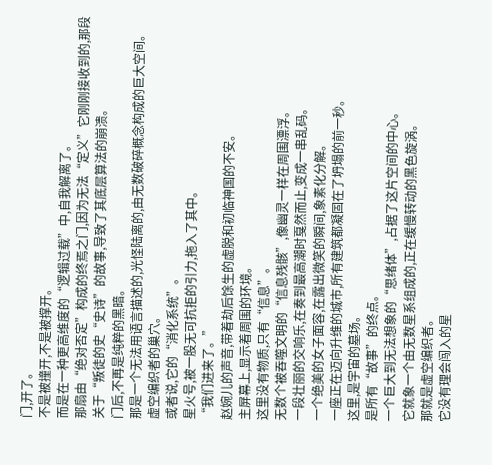门,开了。
不是被撞开,不是被撑开。
而是在一种更高维度的“逻辑过载”中,自我解离了。
那扇由“绝对否定”构成的终焉之门,因为无法“定义”它刚刚接收到的,那段关于“叛徒的史“史诗”的故事,导致了其底层算法的崩溃。
门后,不再是纯粹的黑暗。
那是一个无法用语言描述的,光怪陆离的,由无数破碎概念构成的巨大空间。
虚空编织者的巢穴。
或者说,它的“消化系统”。
星火号,被一股无可抗拒的引力,拖入了其中。
“我们进来了。”
赵婉儿的声音,带着劫后馀生的虚脱和初临神国的不安。
主屏幕上,显示着周围的环境。
这里没有物质,只有“信息”。
无数个被吞噬文明的“信息残骸”,像幽灵一样在周围漂浮。
一段壮丽的交响乐,在奏到最高潮时戛然而止,变成一串乱码。
一个绝美的女子面容,在露出微笑的瞬间,象素化分解。
一座正在迈向升维的城市,所有建筑都凝固在了坍塌的前一秒。
这里,是宇宙的墓场。
是所有“故事”的终点。
一个巨大到无法想象的“思绪体”,占据了这片空间的中心。
它就象一个由无数星系组成的,正在缓慢转动的黑色旋涡。
那就是虚空编织者。
它没有理会闯入的星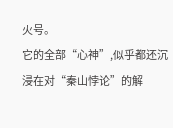火号。
它的全部“心神”,似乎都还沉浸在对“秦山悖论”的解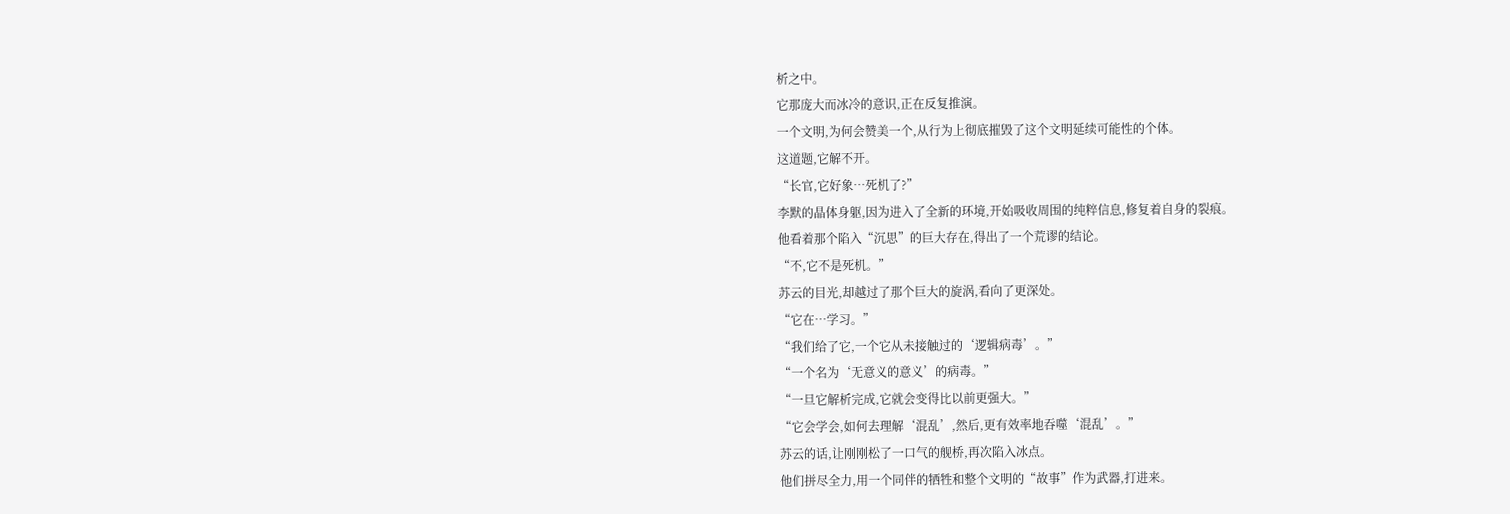析之中。
它那庞大而冰冷的意识,正在反复推演。
一个文明,为何会赞美一个,从行为上彻底摧毁了这个文明延续可能性的个体。
这道题,它解不开。
“长官,它好象…死机了?”
李默的晶体身躯,因为进入了全新的环境,开始吸收周围的纯粹信息,修复着自身的裂痕。
他看着那个陷入“沉思”的巨大存在,得出了一个荒谬的结论。
“不,它不是死机。”
苏云的目光,却越过了那个巨大的旋涡,看向了更深处。
“它在…学习。”
“我们给了它,一个它从未接触过的‘逻辑病毒’。”
“一个名为‘无意义的意义’的病毒。”
“一旦它解析完成,它就会变得比以前更强大。”
“它会学会,如何去理解‘混乱’,然后,更有效率地吞噬‘混乱’。”
苏云的话,让刚刚松了一口气的舰桥,再次陷入冰点。
他们拼尽全力,用一个同伴的牺牲和整个文明的“故事”作为武器,打进来。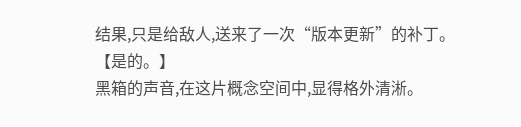结果,只是给敌人,送来了一次“版本更新”的补丁。
【是的。】
黑箱的声音,在这片概念空间中,显得格外清淅。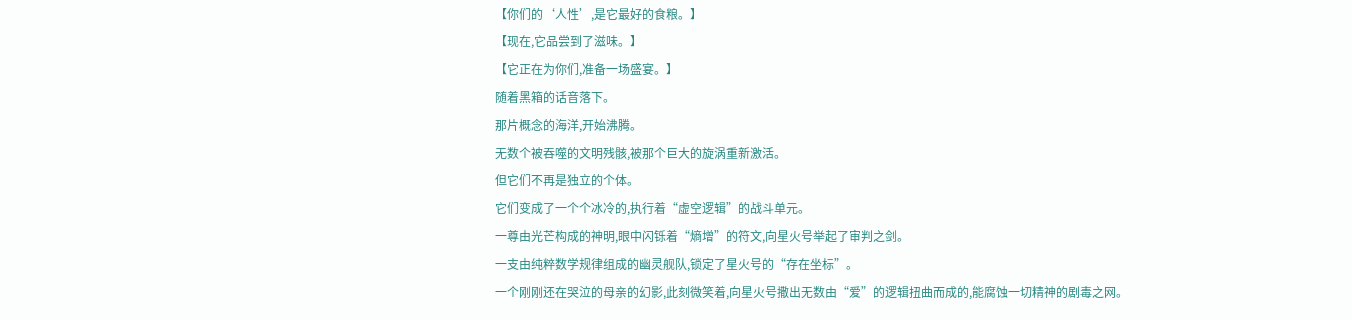【你们的‘人性’,是它最好的食粮。】
【现在,它品尝到了滋味。】
【它正在为你们,准备一场盛宴。】
随着黑箱的话音落下。
那片概念的海洋,开始沸腾。
无数个被吞噬的文明残骸,被那个巨大的旋涡重新激活。
但它们不再是独立的个体。
它们变成了一个个冰冷的,执行着“虚空逻辑”的战斗单元。
一尊由光芒构成的神明,眼中闪铄着“熵增”的符文,向星火号举起了审判之剑。
一支由纯粹数学规律组成的幽灵舰队,锁定了星火号的“存在坐标”。
一个刚刚还在哭泣的母亲的幻影,此刻微笑着,向星火号撒出无数由“爱”的逻辑扭曲而成的,能腐蚀一切精神的剧毒之网。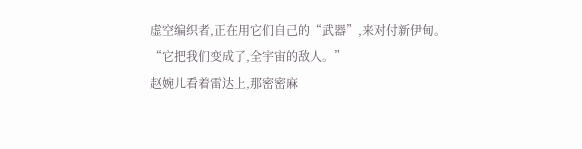虚空编织者,正在用它们自己的“武器”,来对付新伊甸。
“它把我们变成了,全宇宙的敌人。”
赵婉儿看着雷达上,那密密麻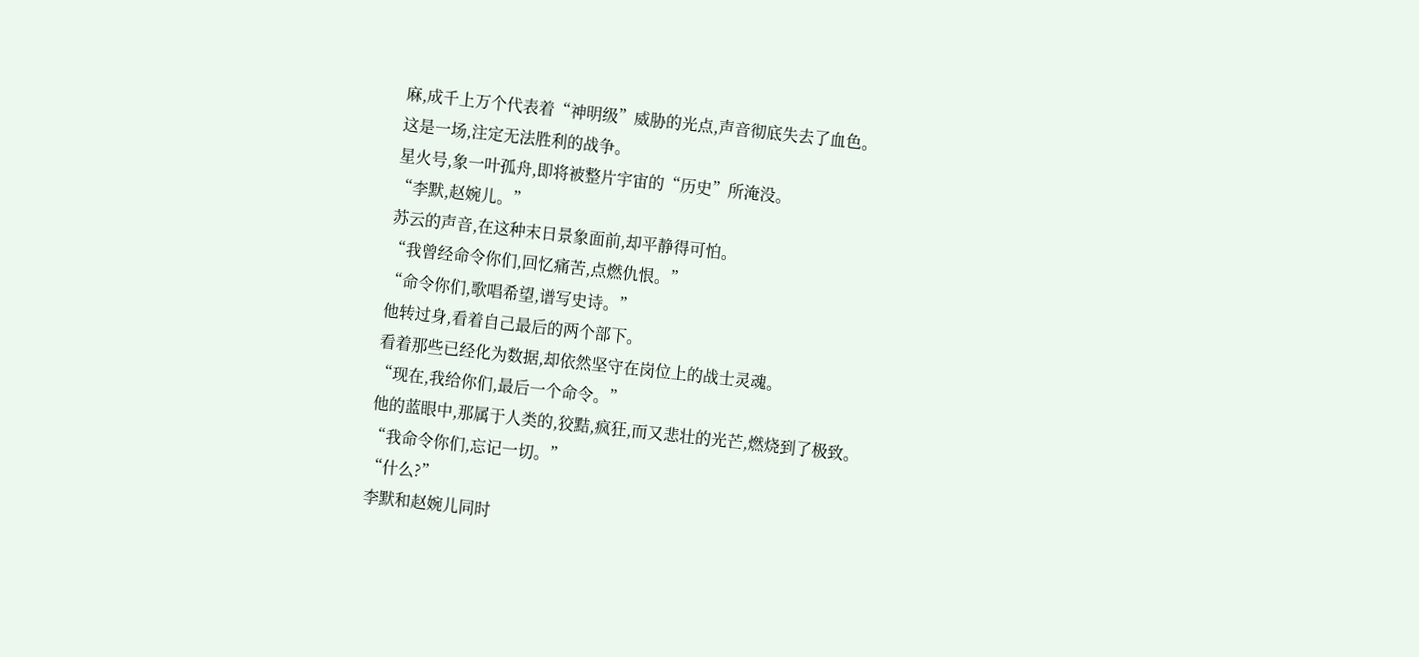麻,成千上万个代表着“神明级”威胁的光点,声音彻底失去了血色。
这是一场,注定无法胜利的战争。
星火号,象一叶孤舟,即将被整片宇宙的“历史”所淹没。
“李默,赵婉儿。”
苏云的声音,在这种末日景象面前,却平静得可怕。
“我曾经命令你们,回忆痛苦,点燃仇恨。”
“命令你们,歌唱希望,谱写史诗。”
他转过身,看着自己最后的两个部下。
看着那些已经化为数据,却依然坚守在岗位上的战士灵魂。
“现在,我给你们,最后一个命令。”
他的蓝眼中,那属于人类的,狡黠,疯狂,而又悲壮的光芒,燃烧到了极致。
“我命令你们,忘记一切。”
“什么?”
李默和赵婉儿同时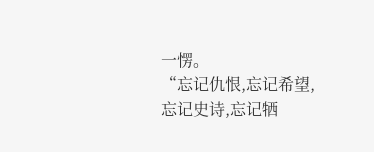一愣。
“忘记仇恨,忘记希望,忘记史诗,忘记牺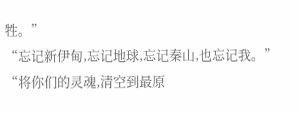牲。”
“忘记新伊甸,忘记地球,忘记秦山,也忘记我。”
“将你们的灵魂,清空到最原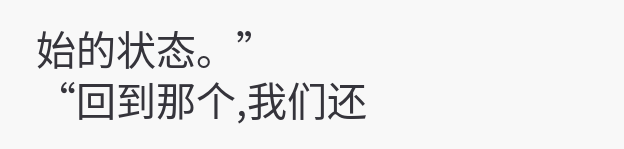始的状态。”
“回到那个,我们还